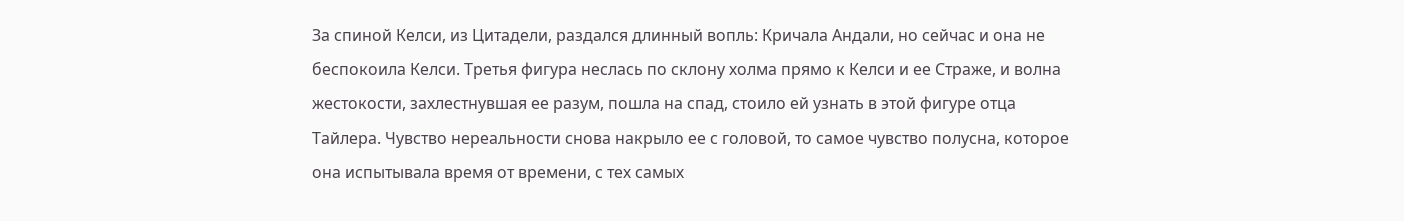За спиной Келси, из Цитадели, раздался длинный вопль: Кричала Андали, но сейчас и она не беспокоила Келси. Третья фигура неслась по склону холма прямо к Келси и ее Страже, и волна жестокости, захлестнувшая ее разум, пошла на спад, стоило ей узнать в этой фигуре отца Тайлера. Чувство нереальности снова накрыло ее с головой, то самое чувство полусна, которое она испытывала время от времени, с тех самых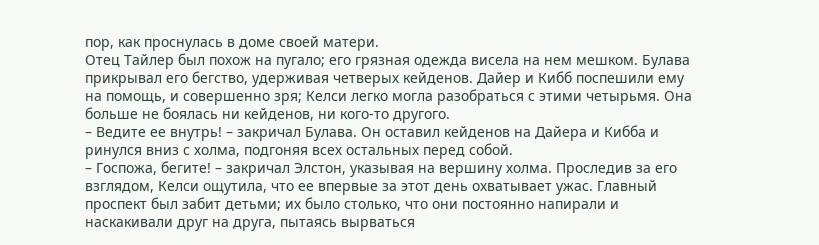пор, как проснулась в доме своей матери.
Отец Тайлер был похож на пугало; его грязная одежда висела на нем мешком. Булава прикрывал его бегство, удерживая четверых кейденов. Дайер и Кибб поспешили ему на помощь, и совершенно зря; Келси легко могла разобраться с этими четырьмя. Она больше не боялась ни кейденов, ни кого-то другого.
– Ведите ее внутрь! – закричал Булава. Он оставил кейденов на Дайера и Кибба и ринулся вниз с холма, подгоняя всех остальных перед собой.
– Госпожа, бегите! – закричал Элстон, указывая на вершину холма. Проследив за его взглядом, Келси ощутила, что ее впервые за этот день охватывает ужас. Главный проспект был забит детьми; их было столько, что они постоянно напирали и наскакивали друг на друга, пытаясь вырваться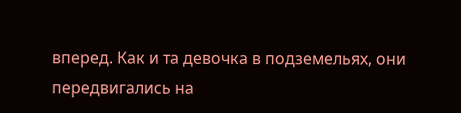вперед. Как и та девочка в подземельях, они передвигались на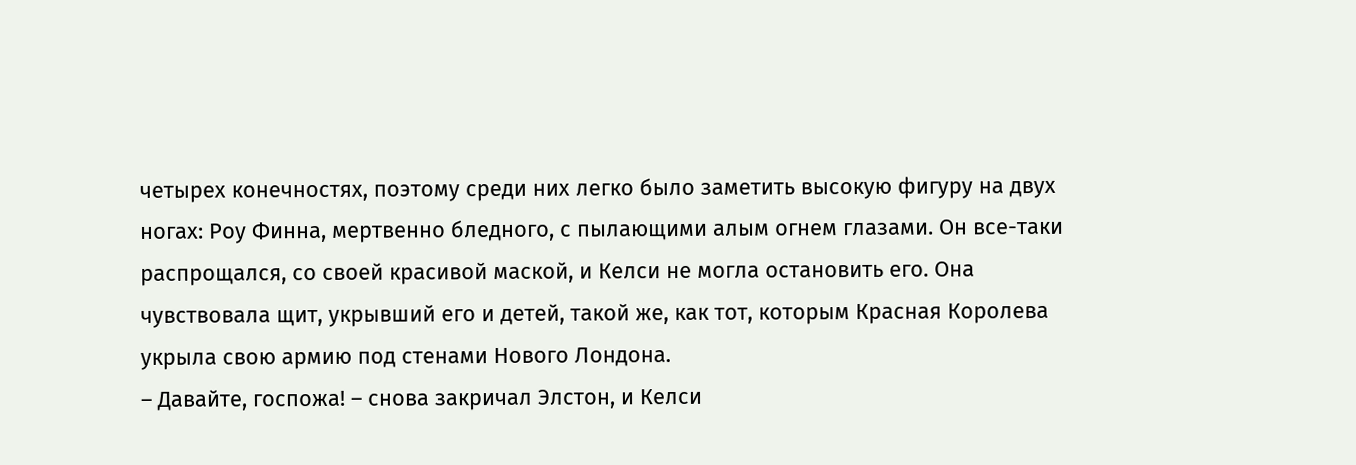четырех конечностях, поэтому среди них легко было заметить высокую фигуру на двух ногах: Роу Финна, мертвенно бледного, с пылающими алым огнем глазами. Он все-таки распрощался, со своей красивой маской, и Келси не могла остановить его. Она чувствовала щит, укрывший его и детей, такой же, как тот, которым Красная Королева укрыла свою армию под стенами Нового Лондона.
– Давайте, госпожа! – снова закричал Элстон, и Келси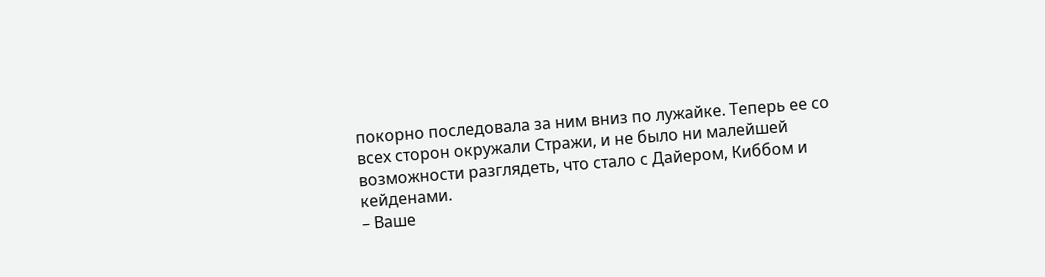покорно последовала за ним вниз по лужайке. Теперь ее со всех сторон окружали Стражи, и не было ни малейшей возможности разглядеть, что стало с Дайером, Киббом и кейденами.
– Ваше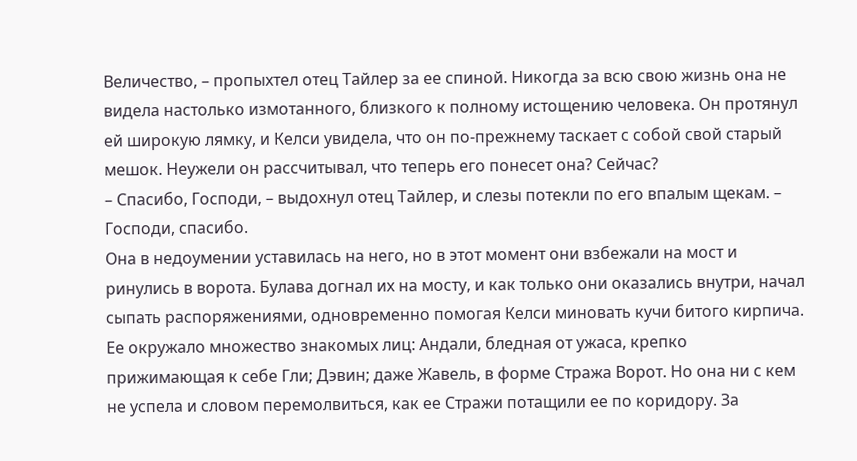Величество, – пропыхтел отец Тайлер за ее спиной. Никогда за всю свою жизнь она не видела настолько измотанного, близкого к полному истощению человека. Он протянул ей широкую лямку, и Келси увидела, что он по-прежнему таскает с собой свой старый мешок. Неужели он рассчитывал, что теперь его понесет она? Сейчас?
– Спасибо, Господи, – выдохнул отец Тайлер, и слезы потекли по его впалым щекам. – Господи, спасибо.
Она в недоумении уставилась на него, но в этот момент они взбежали на мост и ринулись в ворота. Булава догнал их на мосту, и как только они оказались внутри, начал сыпать распоряжениями, одновременно помогая Келси миновать кучи битого кирпича. Ее окружало множество знакомых лиц: Андали, бледная от ужаса, крепко прижимающая к себе Гли; Дэвин; даже Жавель, в форме Стража Ворот. Но она ни с кем не успела и словом перемолвиться, как ее Стражи потащили ее по коридору. За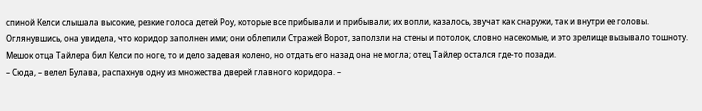спиной Келси слышала высокие, резкие голоса детей Роу, которые все прибывали и прибывали; их вопли, казалось, звучат как снаружи, так и внутри ее головы. Оглянувшись, она увидела, что коридор заполнен ими; они облепили Стражей Ворот, заползли на стены и потолок, словно насекомые, и это зрелище вызывало тошноту. Мешок отца Тайлера бил Келси по ноге, то и дело задевая колено, но отдать его назад она не могла; отец Тайлер остался где-то позади.
– Сюда, – велел Булава, распахнув одну из множества дверей главного коридора. –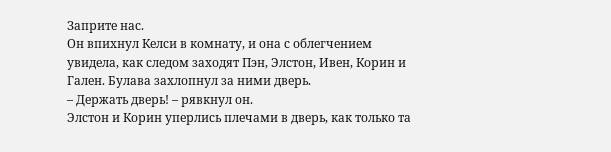Заприте нас.
Он впихнул Келси в комнату, и она с облегчением увидела, как следом заходят Пэн, Элстон, Ивен, Корин и Гален. Булава захлопнул за ними дверь.
– Держать дверь! – рявкнул он.
Элстон и Корин уперлись плечами в дверь, как только та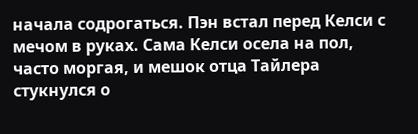начала содрогаться. Пэн встал перед Келси с мечом в руках. Сама Келси осела на пол, часто моргая, и мешок отца Тайлера стукнулся о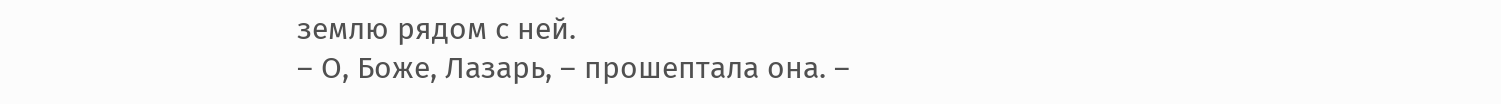землю рядом с ней.
– О, Боже, Лазарь, – прошептала она. –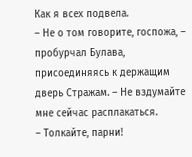Как я всех подвела.
– Не о том говорите, госпожа, – пробурчал Булава, присоединяясь к держащим дверь Стражам. – Не вздумайте мне сейчас расплакаться.
– Толкайте, парни!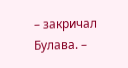– закричал Булава. –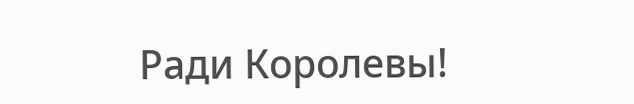Ради Королевы!